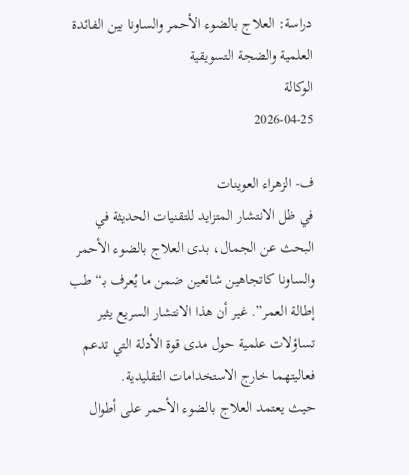دراسة: العلاج بالضوء الأحمر والساونا بين الفائدة العلمية والضجة التسويقية
الوكالة
2026-04-25

ف- الزهراء العوينات
في ظل الانتشار المتزايد للتقنيات الحديثة في البحث عن الجمال، بدى العلاج بالضوء الأحمر والساونا كاتجاهين شائعين ضمن ما يُعرف بـ“طب إطالة العمر”. غير أن هذا الانتشار السريع يثير تساؤلات علمية حول مدى قوة الأدلة التي تدعم فعاليتهما خارج الاستخدامات التقليدية.
حيث يعتمد العلاج بالضوء الأحمر على أطوال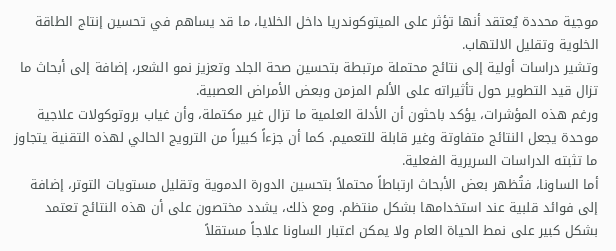موجية محددة يُعتقد أنها تؤثر على الميتوكوندريا داخل الخلايا، ما قد يساهم في تحسين إنتاج الطاقة الخلوية وتقليل الالتهاب.
وتشير دراسات أولية إلى نتائج محتملة مرتبطة بتحسين صحة الجلد وتعزيز نمو الشعر، إضافة إلى أبحاث ما تزال قيد التطوير حول تأثيراته على الألم المزمن وبعض الأمراض العصبية.
ورغم هذه المؤشرات، يؤكد باحثون أن الأدلة العلمية ما تزال غير مكتملة، وأن غياب بروتوكولات علاجية موحدة يجعل النتائج متفاوتة وغير قابلة للتعميم. كما أن جزءاً كبيراً من الترويج الحالي لهذه التقنية يتجاوز ما تثبته الدراسات السريرية الفعلية.
أما الساونا، فتُظهر بعض الأبحاث ارتباطاً محتملاً بتحسين الدورة الدموية وتقليل مستويات التوتر، إضافة إلى فوائد قلبية عند استخدامها بشكل منتظم. ومع ذلك، يشدد مختصون على أن هذه النتائج تعتمد بشكل كبير على نمط الحياة العام ولا يمكن اعتبار الساونا علاجاً مستقلاً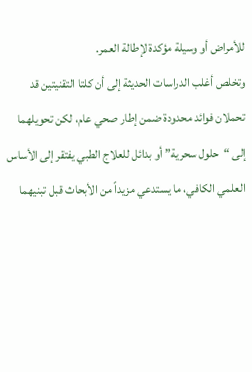للأمراض أو وسيلة مؤكدة لإطالة العمر.
وتخلص أغلب الدراسات الحديثة إلى أن كلتا التقنيتين قد تحملان فوائد محدودة ضمن إطار صحي عام، لكن تحويلهما إلى “حلول سحرية” أو بدائل للعلاج الطبي يفتقر إلى الأساس العلمي الكافي، ما يستدعي مزيداً من الأبحاث قبل تبنيهما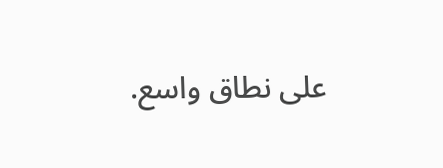على نطاق واسع.